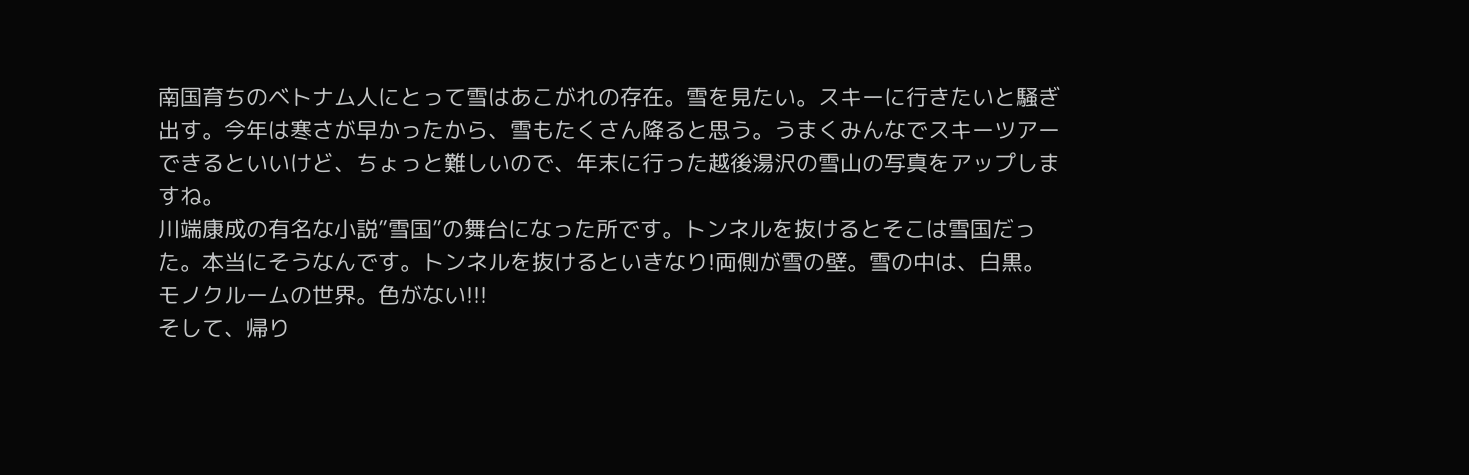南国育ちのベトナム人にとって雪はあこがれの存在。雪を見たい。スキーに行きたいと騒ぎ出す。今年は寒さが早かったから、雪もたくさん降ると思う。うまくみんなでスキーツアーできるといいけど、ちょっと難しいので、年末に行った越後湯沢の雪山の写真をアップしますね。
川端康成の有名な小説”雪国”の舞台になった所です。トンネルを抜けるとそこは雪国だった。本当にそうなんです。トンネルを抜けるといきなり!両側が雪の壁。雪の中は、白黒。モノクルームの世界。色がない!!!
そして、帰り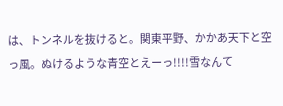は、トンネルを抜けると。関東平野、かかあ天下と空っ風。ぬけるような青空とえーっ!!!!雪なんて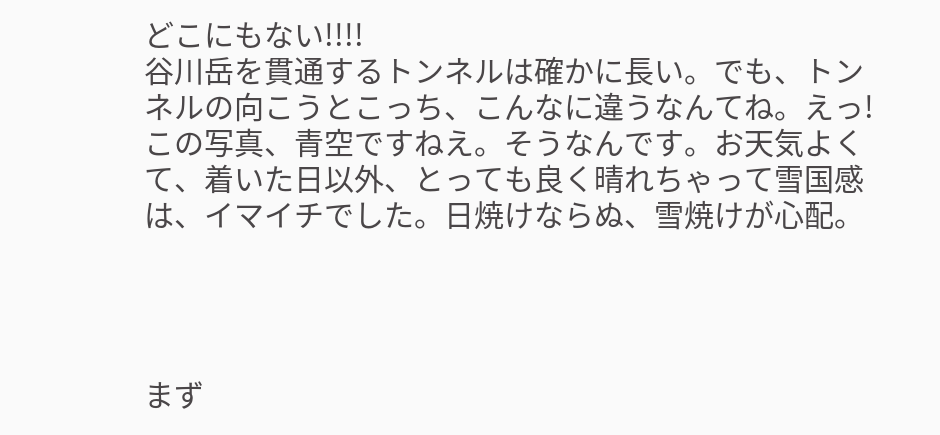どこにもない!!!!
谷川岳を貫通するトンネルは確かに長い。でも、トンネルの向こうとこっち、こんなに違うなんてね。えっ!この写真、青空ですねえ。そうなんです。お天気よくて、着いた日以外、とっても良く晴れちゃって雪国感は、イマイチでした。日焼けならぬ、雪焼けが心配。




まず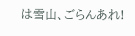は雪山、ごらんあれ!